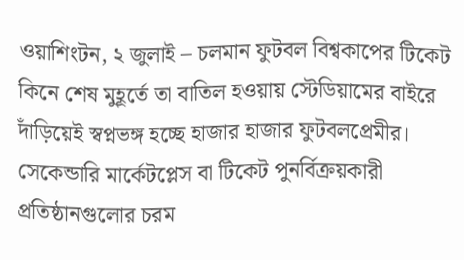ওয়াশিংটন, ২ জুলাই – চলমান ফুটবল বিশ্বকাপের টিকেট কিনে শেষ মুহূর্তে তা বাতিল হওয়ায় স্টেডিয়ামের বাইরে দাঁড়িয়েই স্বপ্নভঙ্গ হচ্ছে হাজার হাজার ফুটবলপ্রেমীর। সেকেন্ডারি মার্কেটপ্লেস বা টিকেট পুনর্বিক্রয়কারী প্রতিষ্ঠানগুলোর চরম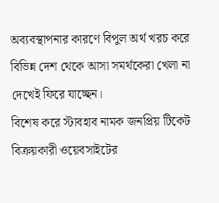অব্যবস্থাপনার কারণে বিপুল অর্থ খরচ করে বিভিন্ন দেশ থেকে আসা সমর্থকেরা খেলা না দেখেই ফিরে যাচ্ছেন।
বিশেষ করে স্টাবহাব নামক জনপ্রিয় টিকেট বিক্রয়কারী ওয়েবসাইটের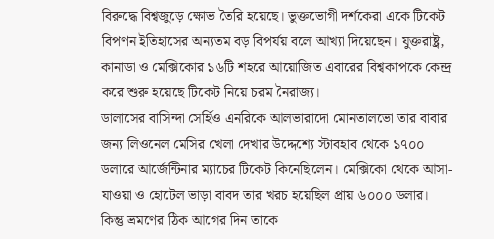বিরুদ্ধে বিশ্বজুড়ে ক্ষোভ তৈরি হয়েছে। ভুক্তভোগী দর্শকেরা একে টিকেট বিপণন ইতিহাসের অন্যতম বড় বিপর্যয় বলে আখ্যা দিয়েছেন। যুক্তরাষ্ট্র, কানাডা ও মেক্সিকোর ১৬টি শহরে আয়োজিত এবারের বিশ্বকাপকে কেন্দ্র করে শুরু হয়েছে টিকেট নিয়ে চরম নৈরাজ্য।
ডালাসের বাসিন্দা সের্হিও এনরিকে আলভারাদো মোনতালভো তার বাবার জন্য লিওনেল মেসির খেলা দেখার উদ্দেশ্যে স্টাবহাব থেকে ১৭০০ ডলারে আর্জেন্টিনার ম্যাচের টিকেট কিনেছিলেন। মেক্সিকো থেকে আসা-যাওয়া ও হোটেল ভাড়া বাবদ তার খরচ হয়েছিল প্রায় ৬০০০ ডলার।
কিন্তু ভ্রমণের ঠিক আগের দিন তাকে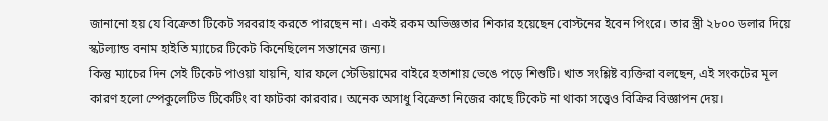জানানো হয় যে বিক্রেতা টিকেট সরবরাহ করতে পারছেন না। একই রকম অভিজ্ঞতার শিকার হয়েছেন বোস্টনের ইবেন পিংরে। তার স্ত্রী ২৮০০ ডলার দিয়ে স্কটল্যান্ড বনাম হাইতি ম্যাচের টিকেট কিনেছিলেন সন্তানের জন্য।
কিন্তু ম্যাচের দিন সেই টিকেট পাওয়া যায়নি, যার ফলে স্টেডিয়ামের বাইরে হতাশায় ভেঙে পড়ে শিশুটি। খাত সংশ্লিষ্ট ব্যক্তিরা বলছেন, এই সংকটের মূল কারণ হলো স্পেকুলেটিভ টিকেটিং বা ফাটকা কারবার। অনেক অসাধু বিক্রেতা নিজের কাছে টিকেট না থাকা সত্ত্বেও বিক্রির বিজ্ঞাপন দেয়।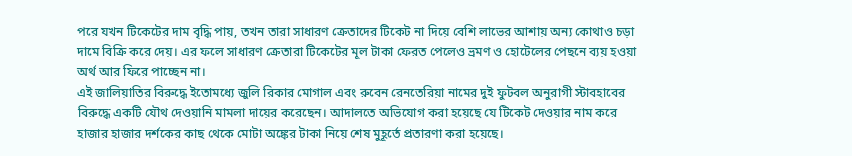পরে যখন টিকেটের দাম বৃদ্ধি পায়, তখন তারা সাধারণ ক্রেতাদের টিকেট না দিয়ে বেশি লাভের আশায় অন্য কোথাও চড়া দামে বিক্রি করে দেয়। এর ফলে সাধারণ ক্রেতারা টিকেটের মূল টাকা ফেরত পেলেও ভ্রমণ ও হোটেলের পেছনে ব্যয় হওয়া অর্থ আর ফিরে পাচ্ছেন না।
এই জালিয়াতির বিরুদ্ধে ইতোমধ্যে জুলি রিকার মোগাল এবং রুবেন রেনতেরিয়া নামের দুই ফুটবল অনুরাগী স্টাবহাবের বিরুদ্ধে একটি যৌথ দেওয়ানি মামলা দায়ের করেছেন। আদালতে অভিযোগ করা হয়েছে যে টিকেট দেওয়ার নাম করে হাজার হাজার দর্শকের কাছ থেকে মোটা অঙ্কের টাকা নিয়ে শেষ মুহূর্তে প্রতারণা করা হয়েছে।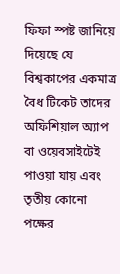ফিফা স্পষ্ট জানিয়ে দিয়েছে যে বিশ্বকাপের একমাত্র বৈধ টিকেট তাদের অফিশিয়াল অ্যাপ বা ওয়েবসাইটেই পাওয়া যায় এবং তৃতীয় কোনো পক্ষের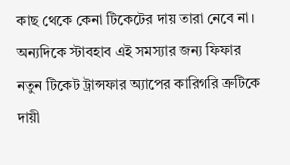কাছ থেকে কেনা টিকেটের দায় তারা নেবে না।
অন্যদিকে স্টাবহাব এই সমস্যার জন্য ফিফার নতুন টিকেট ট্রান্সফার অ্যাপের কারিগরি ত্রুটিকে দায়ী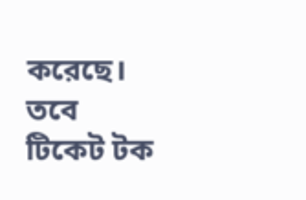করেছে। তবে টিকেট টক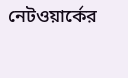নেটওয়ার্কের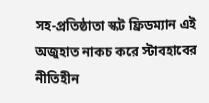সহ-প্রতিষ্ঠাতা স্কট ফ্রিডম্যান এই অজুহাত নাকচ করে স্টাবহাবের নীতিহীন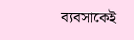ব্যবসাকেই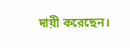দায়ী করেছেন।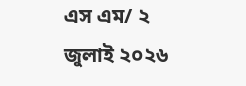এস এম/ ২ জুলাই ২০২৬